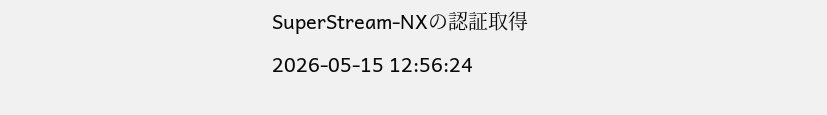SuperStream-NXの認証取得
2026-05-15 12:56:24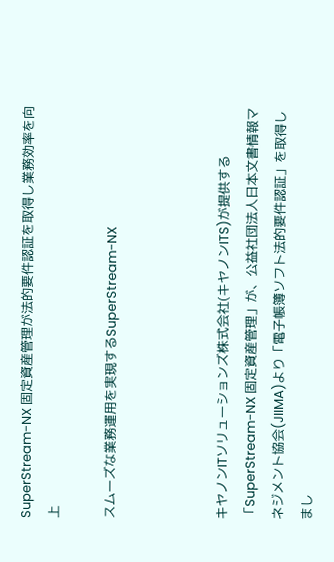SuperStream-NX 固定資産管理が法的要件認証を取得し業務効率を向上

スムーズな業務運用を実現するSuperStream-NX



キヤノンITソリューションズ株式会社(キヤノンITS)が提供する「SuperStream-NX 固定資産管理」が、公益社団法人日本文書情報マネジメント協会(JIIMA)より「電子帳簿ソフト法的要件認証」を取得しまし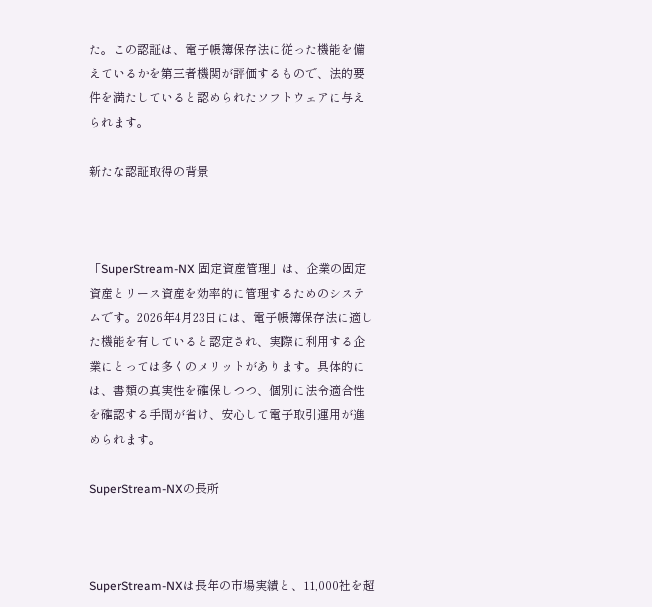た。この認証は、電子帳簿保存法に従った機能を備えているかを第三者機関が評価するもので、法的要件を満たしていると認められたソフトウェアに与えられます。

新たな認証取得の背景



「SuperStream-NX 固定資産管理」は、企業の固定資産とリース資産を効率的に管理するためのシステムです。2026年4月23日には、電子帳簿保存法に適した機能を有していると認定され、実際に利用する企業にとっては多くのメリットがあります。具体的には、書類の真実性を確保しつつ、個別に法令適合性を確認する手間が省け、安心して電子取引運用が進められます。

SuperStream-NXの長所



SuperStream-NXは長年の市場実績と、11,000社を超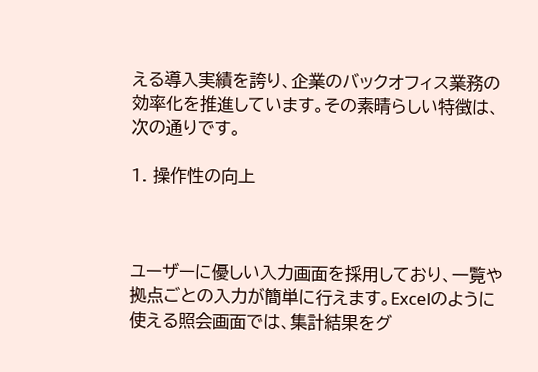える導入実績を誇り、企業のバックオフィス業務の効率化を推進しています。その素晴らしい特徴は、次の通りです。

1. 操作性の向上



ユーザーに優しい入力画面を採用しており、一覧や拠点ごとの入力が簡単に行えます。Excelのように使える照会画面では、集計結果をグ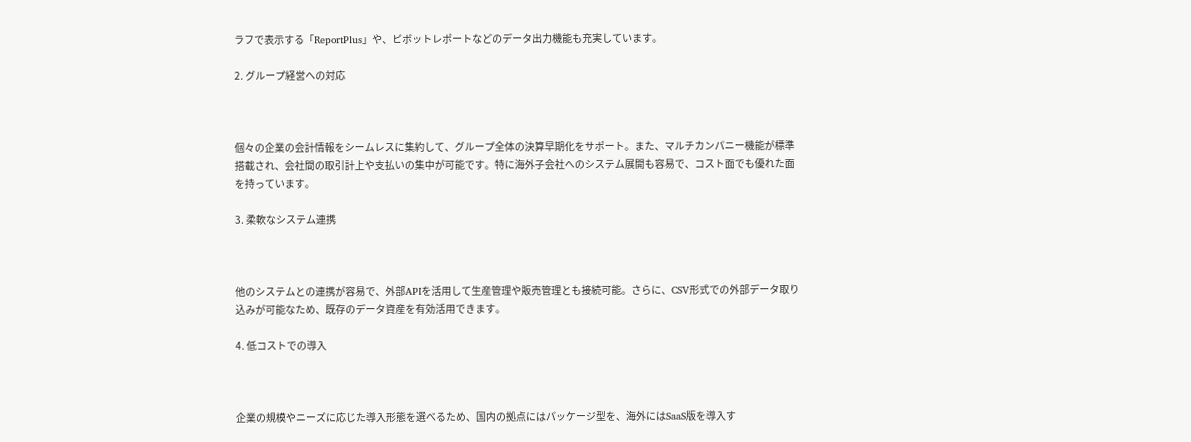ラフで表示する「ReportPlus」や、ピボットレポートなどのデータ出力機能も充実しています。

2. グループ経営への対応



個々の企業の会計情報をシームレスに集約して、グループ全体の決算早期化をサポート。また、マルチカンパニー機能が標準搭載され、会社間の取引計上や支払いの集中が可能です。特に海外子会社へのシステム展開も容易で、コスト面でも優れた面を持っています。

3. 柔軟なシステム連携



他のシステムとの連携が容易で、外部APIを活用して生産管理や販売管理とも接続可能。さらに、CSV形式での外部データ取り込みが可能なため、既存のデータ資産を有効活用できます。

4. 低コストでの導入



企業の規模やニーズに応じた導入形態を選べるため、国内の拠点にはパッケージ型を、海外にはSaaS版を導入す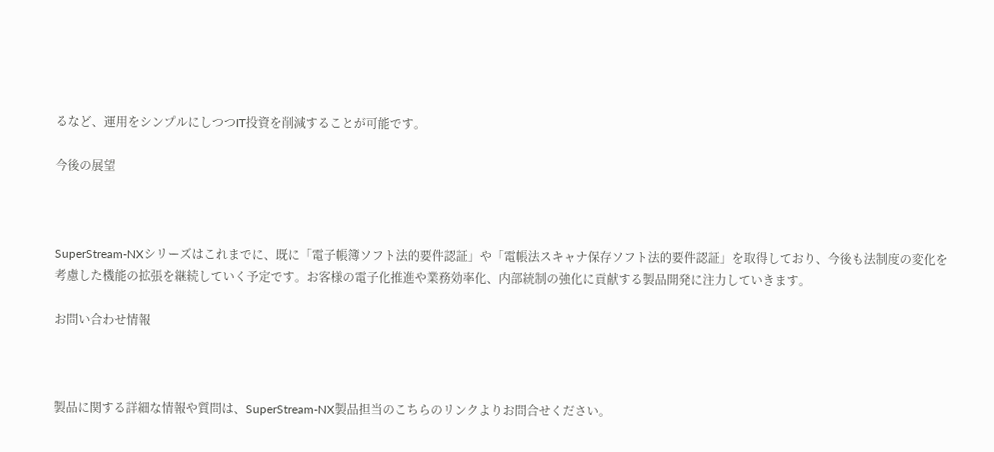るなど、運用をシンプルにしつつIT投資を削減することが可能です。

今後の展望



SuperStream-NXシリーズはこれまでに、既に「電子帳簿ソフト法的要件認証」や「電帳法スキャナ保存ソフト法的要件認証」を取得しており、今後も法制度の変化を考慮した機能の拡張を継続していく予定です。お客様の電子化推進や業務効率化、内部統制の強化に貢献する製品開発に注力していきます。

お問い合わせ情報



製品に関する詳細な情報や質問は、SuperStream-NX製品担当のこちらのリンクよりお問合せください。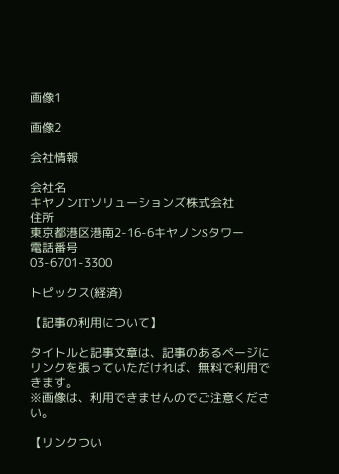画像1

画像2

会社情報

会社名
キヤノンITソリューションズ株式会社
住所
東京都港区港南2-16-6キヤノンSタワー
電話番号
03-6701-3300

トピックス(経済)

【記事の利用について】

タイトルと記事文章は、記事のあるページにリンクを張っていただければ、無料で利用できます。
※画像は、利用できませんのでご注意ください。

【リンクつい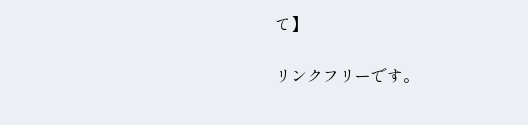て】

リンクフリーです。